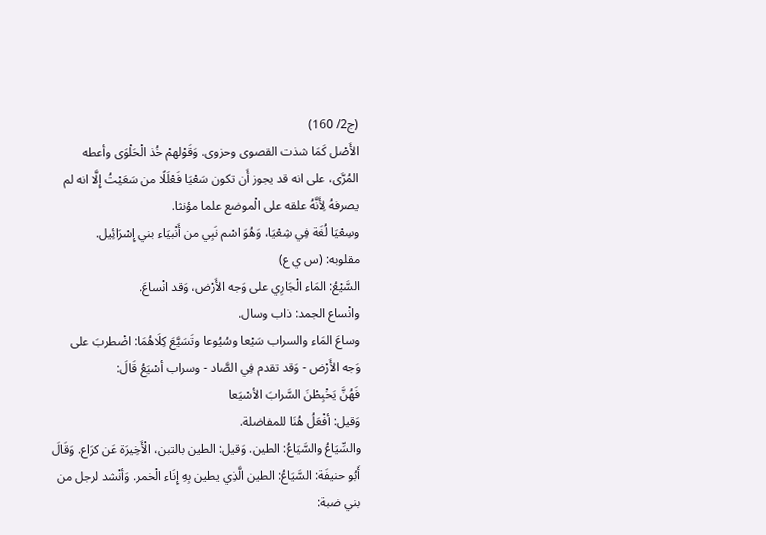(ج2/ 160)
الأَصْل كَمَا شذت القصوى وحزوى. وَقَوْلهمْ خُذ الْحَلْوَى وأعطه المُرَّى، على انه قد يجوز أَن تكون سَعْيَا فَعْلَلًا من سَعَيْتُ إِلَّا انه لم يصرفهُ لِأَنَّهُ علقه على الْموضع علما مؤنثا.
وسِعْيَا لُغَة فِي شِعْيَا، وَهُوَ اسْم نَبِي من أَنْبيَاء بني إِسْرَائِيل.
مقلوبه: (س ي ع)
السَّيْعُ: المَاء الْجَارِي على وَجه الأَرْض، وَقد انْساعَ.
وانْساع الجمد: ذاب وسال.
وساعَ المَاء والسراب سَيْعا وسُيُوعا وتَسَيَّعَ كِلَاهُمَا: اضْطربَ على وَجه الأَرْض - وَقد تقدم فِي الصَّاد - وسراب أسْيَعُ قَالَ:
فَهُنَّ يَخْبِطْنَ السَّرابَ الأسْيَعا
وَقيل: أفْعَلُ هُنَا للمفاضلة.
والسِّيَاعُ والسَّيَاعُ: الطين. وَقيل: الطين بالتبن، الْأَخِيرَة عَن كرَاع. وَقَالَ أَبُو حنيفَة: السَّيَاعُ: الطين الَّذِي يطين بِهِ إِنَاء الْخمر. وَأنْشد لرجل من بني ضبة: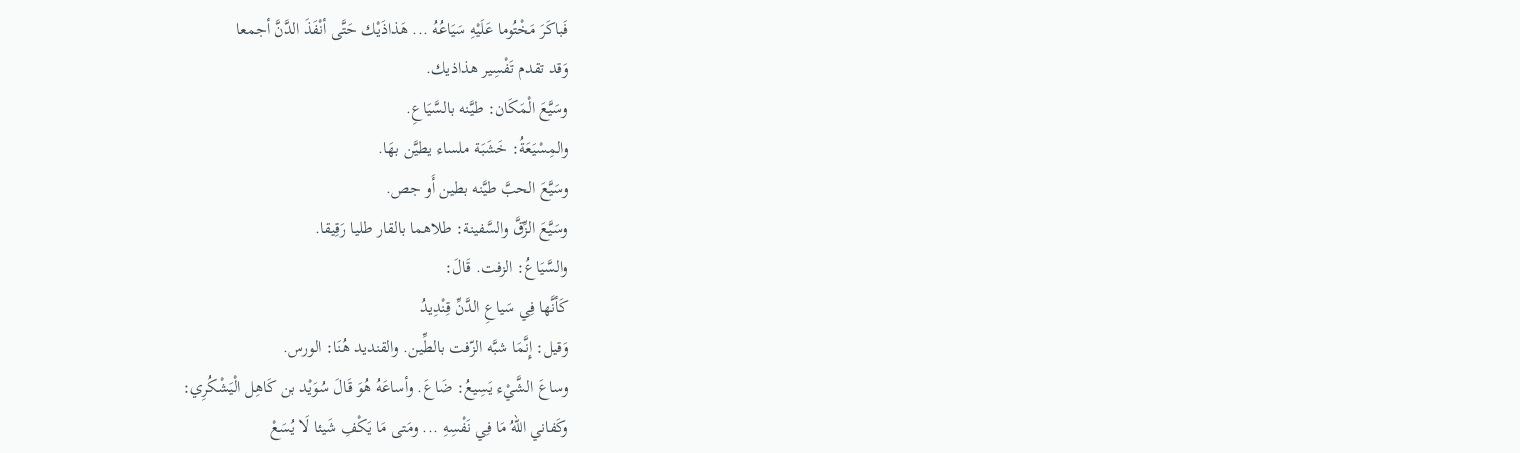فَباكَرَ مَخْتُوما عَلَيْهِ سَيَاعُهُ ... هَذاذَيْك حَتَّى أنْفَذَ الدَّنَّ أجمعا
وَقد تقدم تَفْسِير هذاذيك.
وسَيَّعَ الْمَكَان: طيَّنه بالسَّيَاعِ.
والمِسْيَعَةُ: خَشَبَة ملساء يطيَّن بهَا.
وسَيَّعَ الحبَّ طيَّنه بطين أَو جص.
وسَيَّعَ الزِّقَّ والسَّفينة: طلاهما بالقار طليا رَقِيقا.
والسَّيَاعُ: الزفت. قَالَ:
كَأنَّها فِي سَياعِ الدَّنِّ قِنْدِيدُ
وَقيل: إِنَّمَا شبَّه الزّفت بالطِّين. والقنديد هُنَا: الورس.
وساعَ الشَّيْء يَسِيعُ: ضَاعَ. وأساعَهُ هُوَ قَالَ سُوَيْد بن كَاهِل الْيَشْكُرِي:
وكَفاني اللهُ مَا فِي نَفْسِهِ ... ومَتى مَا يَكْفِ شَيئا لَا يُسَعْ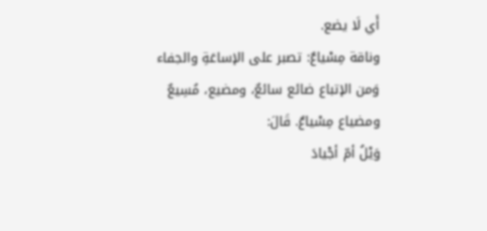أَي لَا يضع.
وناقة مِسْياعٌ: تصبر على الإساعَةِ والجفاء وَمن الإتباع ضائع سائعٌ، ومضيع، مُسِيعٌ ومضياع مِسْياعٌ. قَالَ:
وَيْلُ أمّ أجْيادَ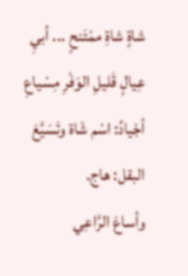شاةٍ شاةِ ممْتَنحٍ ... أبيِ عِيالٍ قَليلِ الوَفْرِ مِسْياعِ
أجْيادُ: اسْم شَاة وتَسَيَّعَ البقل: هاج.
وأساعَ الرَّاعِي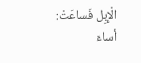الْإِبِل فَساعَتْ: أساءَ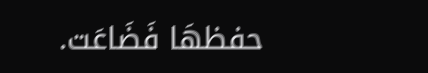حفظهَا فَضَاعَت.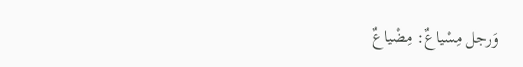وَرجل مِسْياعٌ: مِضْياعٌ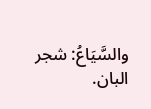والسَّيَاعُ: شجر البان.